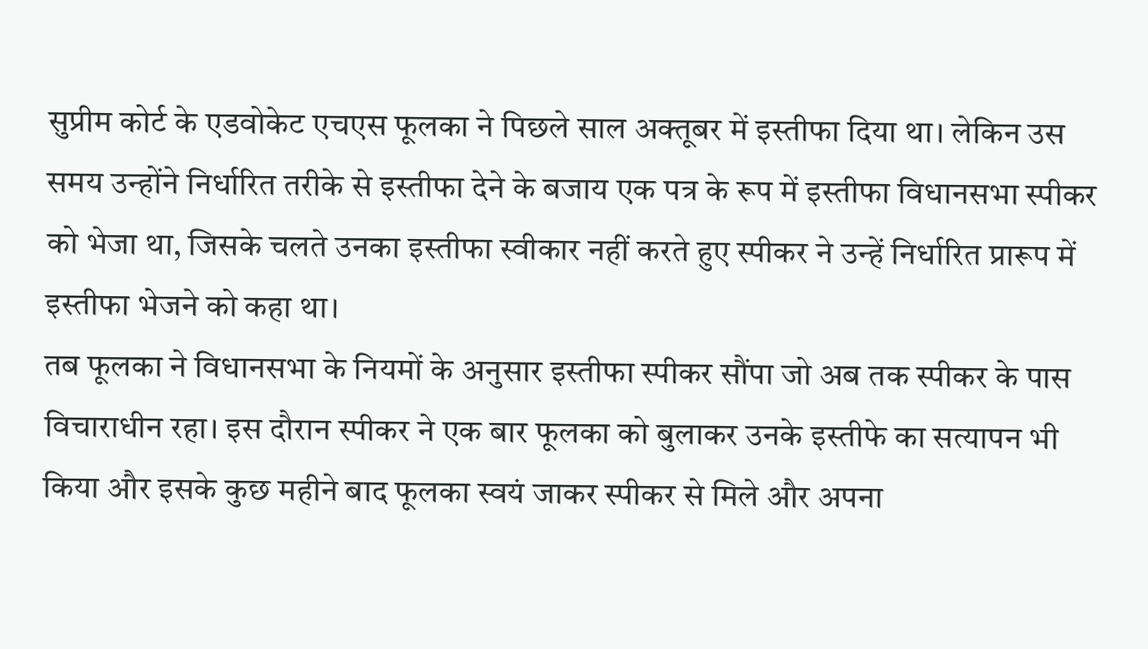सुप्रीम कोर्ट के एडवोकेट एचएस फूलका ने पिछले साल अक्तूबर में इस्तीफा दिया था। लेकिन उस समय उन्होंने निर्धारित तरीके से इस्तीफा देने के बजाय एक पत्र के रूप में इस्तीफा विधानसभा स्पीकर को भेजा था, जिसके चलते उनका इस्तीफा स्वीकार नहीं करते हुए स्पीकर ने उन्हें निर्धारित प्रारूप में इस्तीफा भेजने को कहा था।
तब फूलका ने विधानसभा के नियमों के अनुसार इस्तीफा स्पीकर सौंपा जो अब तक स्पीकर के पास विचाराधीन रहा। इस दौरान स्पीकर ने एक बार फूलका को बुलाकर उनके इस्तीफे का सत्यापन भी किया और इसके कुछ महीने बाद फूलका स्वयं जाकर स्पीकर से मिले और अपना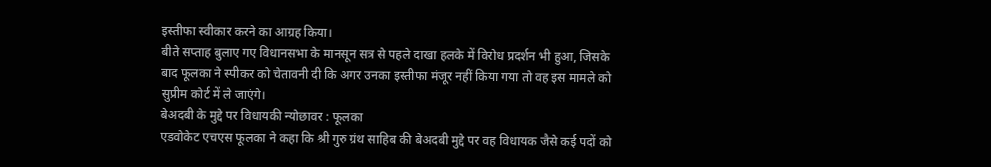इस्तीफा स्वीकार करने का आग्रह किया।
बीते सप्ताह बुलाए गए विधानसभा के मानसून सत्र से पहले दाखा हलके में विरोध प्रदर्शन भी हुआ, जिसके बाद फूलका ने स्पीकर को चेतावनी दी कि अगर उनका इस्तीफा मंजूर नहीं किया गया तो वह इस मामले को सुप्रीम कोर्ट में ले जाएंगे।
बेअदबी के मुद्दे पर विधायकी न्योछावर : फूलका
एडवोकेट एचएस फूलका ने कहा कि श्री गुरु ग्रंथ साहिब की बेअदबी मुद्दे पर वह विधायक जैसे कई पदों को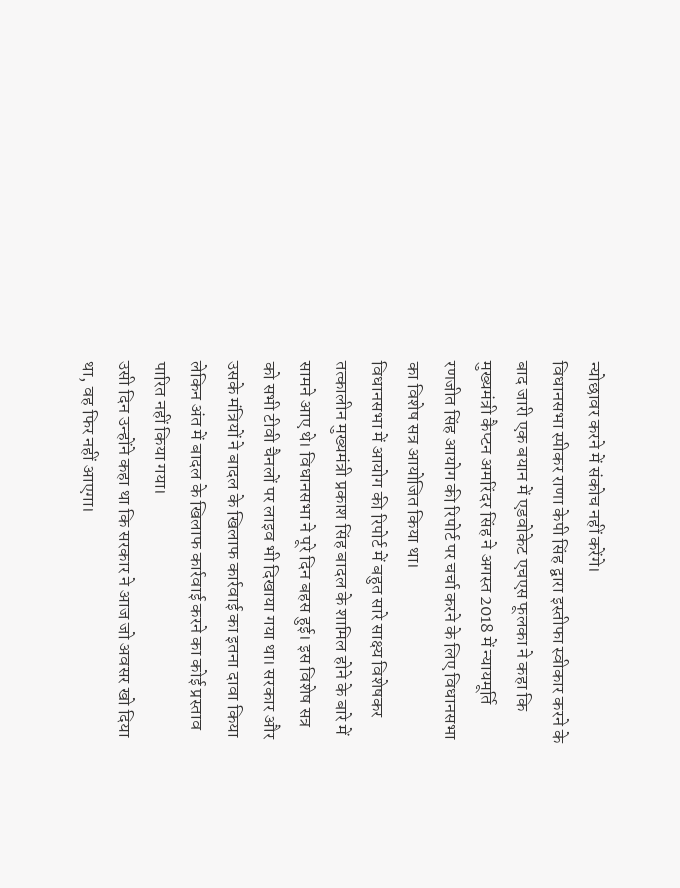न्योछावर करने में संकोच नहीं करेंगे।
विधानसभा स्पीकर राणा केपी सिंह द्वारा इस्तीफा स्वीकार करने के बाद जारी एक बयान में एडवोकेट एचएस फूलका ने कहा कि मुख्यमंत्री कैप्टन अमरिंदर सिंह ने अगस्त 2018 में न्यायमूर्ति रणजीत सिंह आयोग की रिपोर्ट पर चर्चा करने के लिए विधानसभा का विशेष सत्र आयोजित किया था।
विधानसभा में आयोग की रिपोर्ट में बहुत सारे साक्ष्य विशेषकर तत्कालीन मुख्यमंत्री प्रकाश सिंह बादल के शामिल होने के बारे में सामने आए थे। विधानसभा ने पूरे दिन बहस हुई। इस विशेष सत्र को सभी टीवी चैनलों पर लाइव भी दिखाया गया था। सरकार और उसके मंत्रियों ने बादल के खिलाफ कार्रवाई का इतना दावा किया लेकिन अंत में बादल के खिलाफ कार्रवाई करने का कोई प्रस्ताव पारित नहीं किया गया।
उसी दिन उन्होंने कहा था कि सरकार ने आज जो अवसर खो दिया था, वह फिर नहीं आएगा।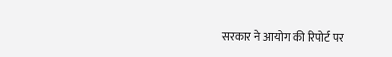सरकार ने आयोग की रिपोर्ट पर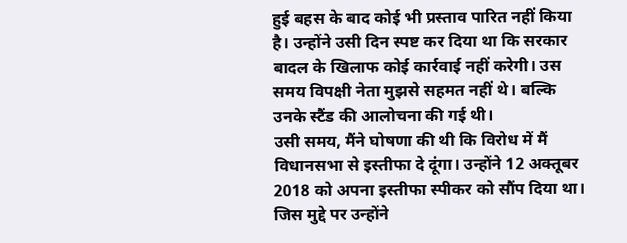हुई बहस के बाद कोई भी प्रस्ताव पारित नहीं किया है। उन्होंने उसी दिन स्पष्ट कर दिया था कि सरकार बादल के खिलाफ कोई कार्रवाई नहीं करेगी। उस समय विपक्षी नेता मुझसे सहमत नहीं थे। बल्कि उनके स्टैंड की आलोचना की गई थी।
उसी समय, मैंने घोषणा की थी कि विरोध में मैं विधानसभा से इस्तीफा दे दूंगा। उन्होंने 12 अक्तूबर 2018 को अपना इस्तीफा स्पीकर को सौंप दिया था। जिस मुद्दे पर उन्होंने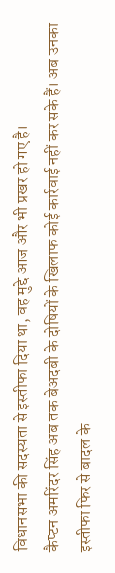विधानसभा की सदस्यता से इस्तीफा दिया था, वह मुद्दे आज और भी प्रखर हो गए है।
कैप्टन अमरिंदर सिंह अब तक बेअदबी के दोषियों के खिलाफ कोई कार्रवाई नहीं कर सके हैं। अब उनका इस्तीफा फिर से बादल के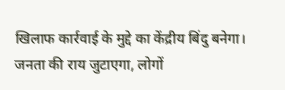खिलाफ कार्रवाई के मुद्दे का केंद्रीय बिंदु बनेगा। जनता की राय जुटाएगा, लोगों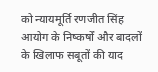को न्यायमूर्ति रणजीत सिंह आयोग के निष्कर्षों और बादलों के खिलाफ सबूतों की याद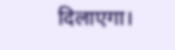दिलाएगा।